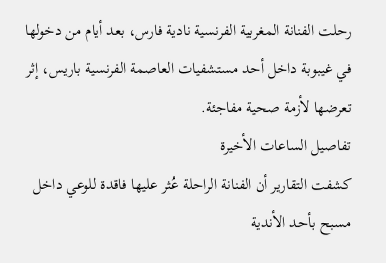رحلت الفنانة المغربية الفرنسية نادية فارس، بعد أيام من دخولها في غيبوبة داخل أحد مستشفيات العاصمة الفرنسية باريس، إثر تعرضها لأزمة صحية مفاجئة.
تفاصيل الساعات الأخيرة
كشفت التقارير أن الفنانة الراحلة عُثر عليها فاقدة للوعي داخل مسبح بأحد الأندية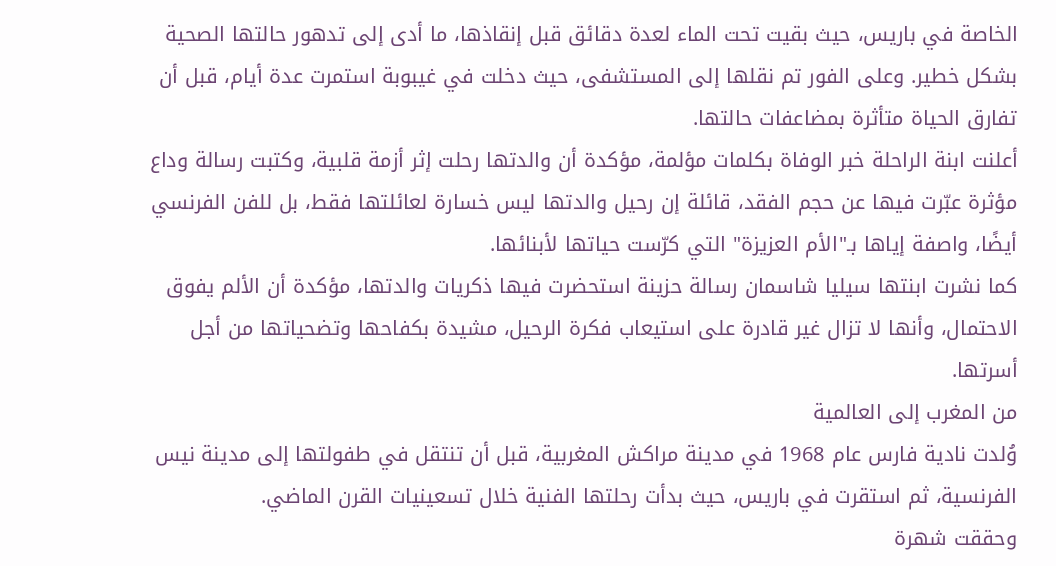الخاصة في باريس، حيث بقيت تحت الماء لعدة دقائق قبل إنقاذها، ما أدى إلى تدهور حالتها الصحية بشكل خطير. وعلى الفور تم نقلها إلى المستشفى، حيث دخلت في غيبوبة استمرت عدة أيام، قبل أن تفارق الحياة متأثرة بمضاعفات حالتها.
أعلنت ابنة الراحلة خبر الوفاة بكلمات مؤلمة، مؤكدة أن والدتها رحلت إثر أزمة قلبية، وكتبت رسالة وداع مؤثرة عبّرت فيها عن حجم الفقد، قائلة إن رحيل والدتها ليس خسارة لعائلتها فقط، بل للفن الفرنسي أيضًا، واصفة إياها بـ"الأم العزيزة" التي كرّست حياتها لأبنائها.
كما نشرت ابنتها سيليا شاسمان رسالة حزينة استحضرت فيها ذكريات والدتها، مؤكدة أن الألم يفوق الاحتمال، وأنها لا تزال غير قادرة على استيعاب فكرة الرحيل، مشيدة بكفاحها وتضحياتها من أجل أسرتها.
من المغرب إلى العالمية
وُلدت نادية فارس عام 1968 في مدينة مراكش المغربية، قبل أن تنتقل في طفولتها إلى مدينة نيس الفرنسية، ثم استقرت في باريس، حيث بدأت رحلتها الفنية خلال تسعينيات القرن الماضي.
وحققت شهرة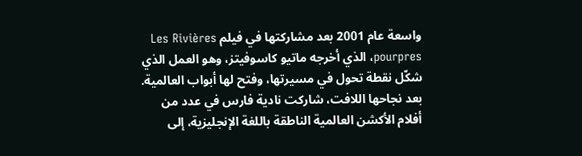واسعة عام 2001 بعد مشاركتها في فيلم Les Rivières pourpres، الذي أخرجه ماتيو كاسوفيتز، وهو العمل الذي شكّل نقطة تحول في مسيرتها، وفتح لها أبواب العالمية.
بعد نجاحها اللافت، شاركت نادية فارس في عدد من أفلام الأكشن العالمية الناطقة باللغة الإنجليزية، إلى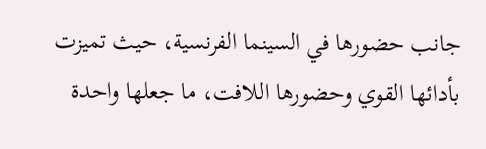جانب حضورها في السينما الفرنسية، حيث تميزت بأدائها القوي وحضورها اللافت، ما جعلها واحدة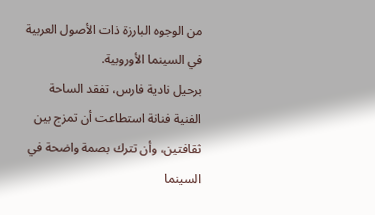من الوجوه البارزة ذات الأصول العربية في السينما الأوروبية.
برحيل نادية فارس، تفقد الساحة الفنية فنانة استطاعت أن تمزج بين ثقافتين، وأن تترك بصمة واضحة في السينما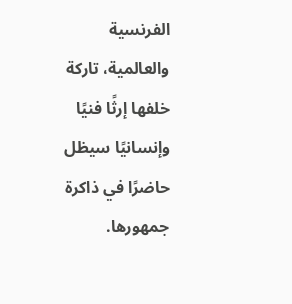الفرنسية والعالمية، تاركة خلفها إرثًا فنيًا وإنسانيًا سيظل حاضرًا في ذاكرة جمهورها.